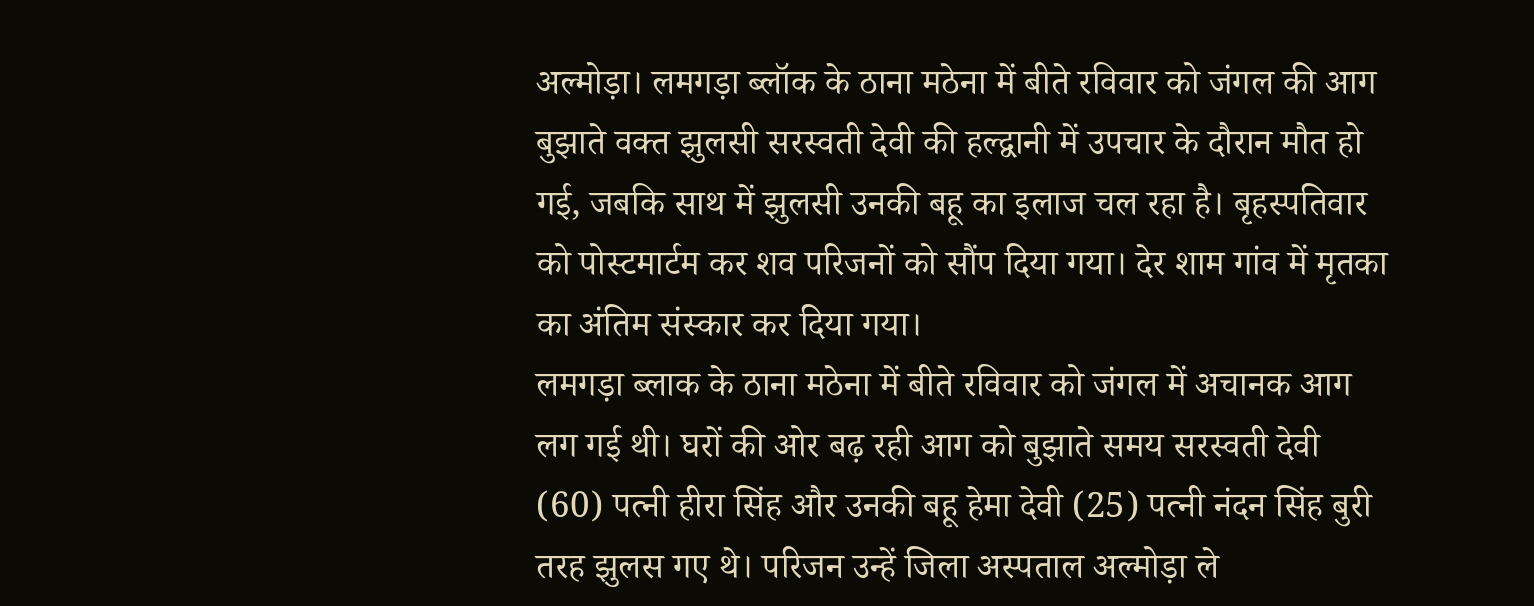अल्मोड़ा। लमगड़ा ब्लॉक के ठाना मठेना में बीते रविवार को जंगल की आग बुझाते वक्त झुलसी सरस्वती देवी की हल्द्वानी में उपचार के दौरान मौत हो गई, जबकि साथ में झुलसी उनकी बहू का इलाज चल रहा है। बृहस्पतिवार को पोस्टमार्टम कर शव परिजनों को सौंप दिया गया। देर शाम गांव में मृतका का अंतिम संस्कार कर दिया गया।
लमगड़ा ब्लाक के ठाना मठेना में बीते रविवार को जंगल में अचानक आग लग गई थी। घरों की ओर बढ़ रही आग को बुझाते समय सरस्वती देवी (60) पत्नी हीरा सिंह और उनकी बहू हेमा देवी (25) पत्नी नंदन सिंह बुरी तरह झुलस गए थे। परिजन उन्हें जिला अस्पताल अल्मोड़ा ले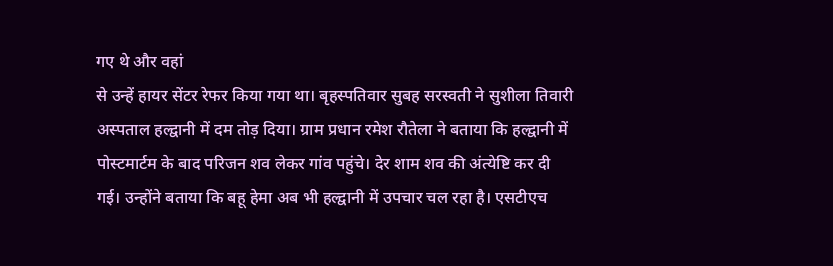गए थे और वहां
से उन्हें हायर सेंटर रेफर किया गया था। बृहस्पतिवार सुबह सरस्वती ने सुशीला तिवारी अस्पताल हल्द्वानी में दम तोड़ दिया। ग्राम प्रधान रमेश रौतेला ने बताया कि हल्द्वानी में पोस्टमार्टम के बाद परिजन शव लेकर गांव पहुंचे। देर शाम शव की अंत्येष्टि कर दी गई। उन्होंने बताया कि बहू हेमा अब भी हल्द्वानी में उपचार चल रहा है। एसटीएच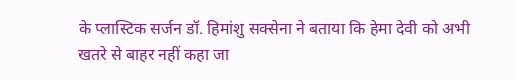के प्लास्टिक सर्जन डॉ. हिमांशु सक्सेना ने बताया कि हेमा देवी को अभी खतरे से बाहर नहीं कहा जा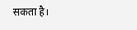सकता है।